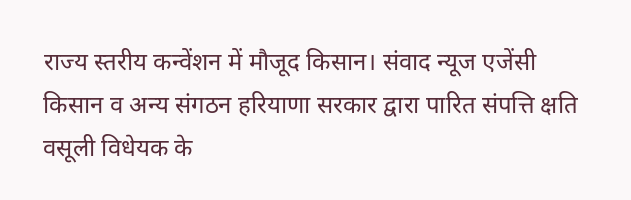राज्य स्तरीय कन्वेंशन में मौजूद किसान। संवाद न्यूज एजेंसी
किसान व अन्य संगठन हरियाणा सरकार द्वारा पारित संपत्ति क्षति वसूली विधेयक के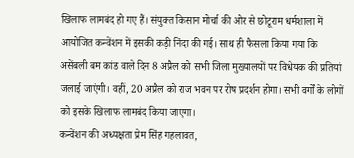खिलाफ लामबंद हो गए हैं। संयुक्त किसान मोर्चा की ओर से छोटूराम धर्मशाला में आयोजित कन्वेंशन में इसकी कड़ी निंदा की गई। साथ ही फैसला किया गया कि असेंबली बम कांड वाले दिन 8 अप्रैल को सभी जिला मुख्यालयों पर विधेयक की प्रतियां जलाई जाएंगी। वहीं, 20 अप्रैल को राज भवन पर रोष प्रदर्शन होगा। सभी वर्गों के लोगों को इसके खिलाफ लामबंद किया जाएगा।
कन्वेंशन की अध्यक्षता प्रेम सिंह गहलावत,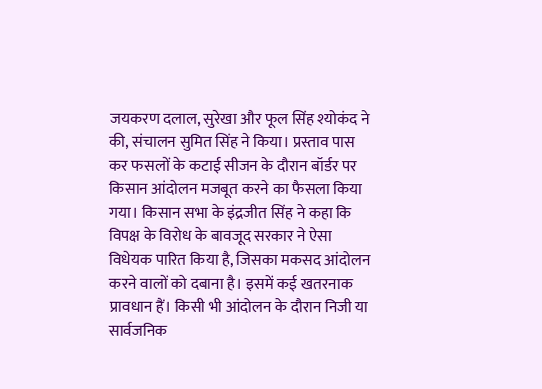जयकरण दलाल, सुरेखा और फूल सिंह श्योकंद ने की, संचालन सुमित सिंह ने किया। प्रस्ताव पास कर फसलों के कटाई सीजन के दौरान बॉर्डर पर किसान आंदोलन मजबूत करने का फैसला किया गया। किसान सभा के इंद्रजीत सिंह ने कहा कि विपक्ष के विरोध के बावजूद सरकार ने ऐसा विधेयक पारित किया है, जिसका मकसद आंदोलन करने वालों को दबाना है। इसमें कई खतरनाक प्रावधान हैं। किसी भी आंदोलन के दौरान निजी या सार्वजनिक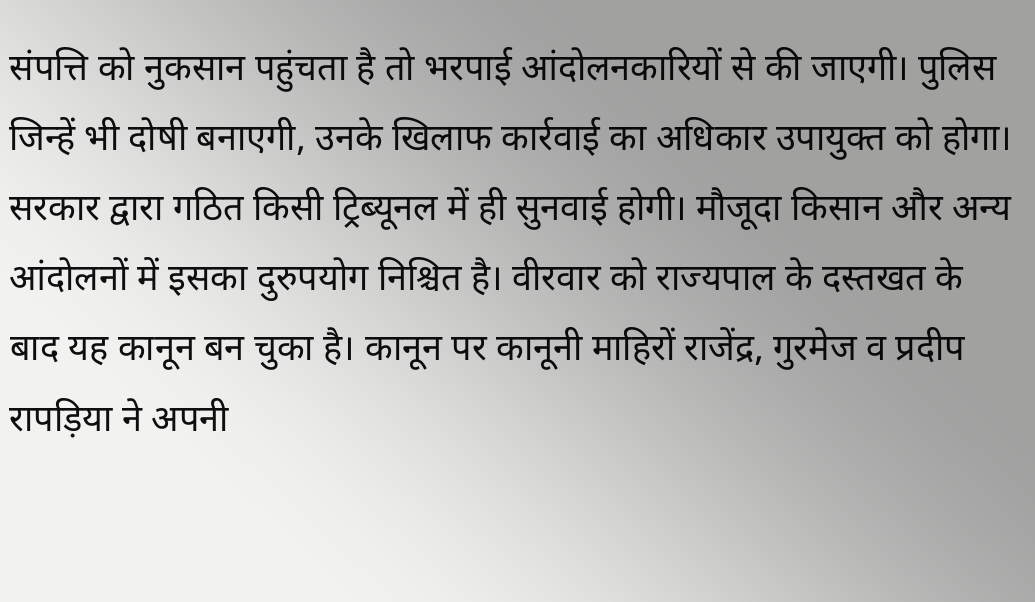संपत्ति को नुकसान पहुंचता है तो भरपाई आंदोलनकारियों से की जाएगी। पुलिस जिन्हें भी दोषी बनाएगी, उनके खिलाफ कार्रवाई का अधिकार उपायुक्त को होगा। सरकार द्वारा गठित किसी ट्रिब्यूनल में ही सुनवाई होगी। मौजूदा किसान और अन्य आंदोलनों में इसका दुरुपयोग निश्चित है। वीरवार को राज्यपाल के दस्तखत के बाद यह कानून बन चुका है। कानून पर कानूनी माहिरों राजेंद्र, गुरमेज व प्रदीप रापड़िया ने अपनी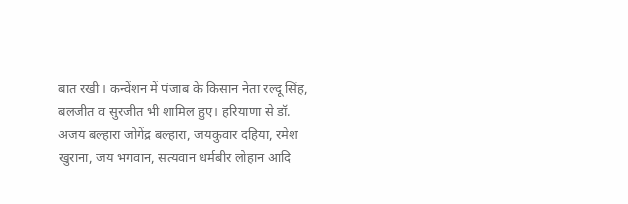बात रखी। कन्वेंशन में पंजाब के किसान नेता रल्दू सिंह, बलजीत व सुरजीत भी शामिल हुए। हरियाणा से डॉ. अजय बल्हारा जोगेंद्र बल्हारा, जयकुवार दहिया, रमेश खुराना, जय भगवान, सत्यवान धर्मबीर लोहान आदि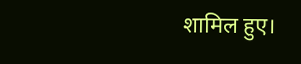शामिल हुए।